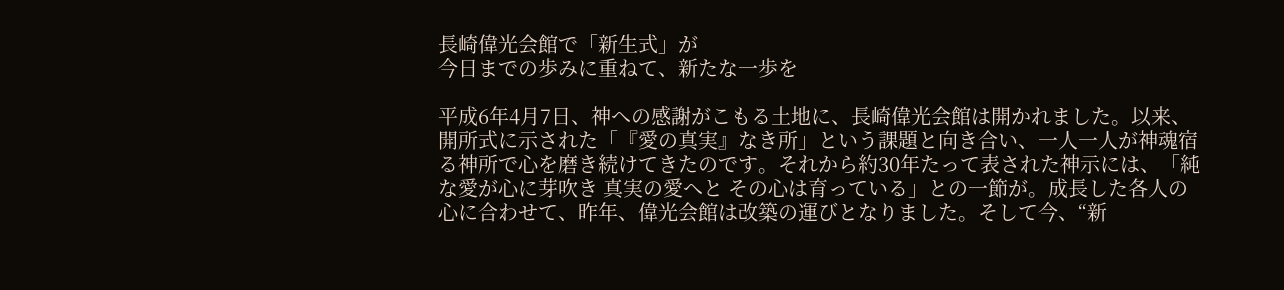長崎偉光会館で「新生式」が
今日までの歩みに重ねて、新たな一歩を

平成6年4月7日、神への感謝がこもる土地に、長崎偉光会館は開かれました。以来、開所式に示された「『愛の真実』なき所」という課題と向き合い、一人一人が神魂宿る神所で心を磨き続けてきたのです。それから約30年たって表された神示には、「純な愛が心に芽吹き 真実の愛へと その心は育っている」との一節が。成長した各人の心に合わせて、昨年、偉光会館は改築の運びとなりました。そして今、“新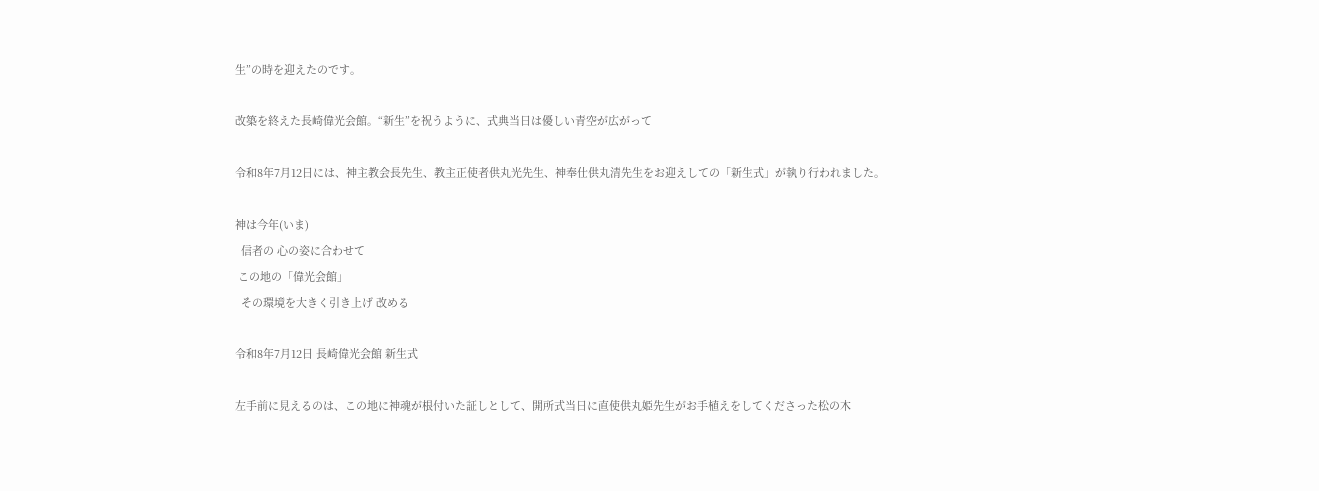生”の時を迎えたのです。

改築を終えた長崎偉光会館。“新生”を祝うように、式典当日は優しい青空が広がって

令和8年7月12日には、神主教会長先生、教主正使者供丸光先生、神奉仕供丸清先生をお迎えしての「新生式」が執り行われました。

神は今年(いま)
  信者の 心の姿に合わせて
 この地の「偉光会館」
  その環境を大きく引き上げ 改める

令和8年7月12日 長崎偉光会館 新生式

左手前に見えるのは、この地に神魂が根付いた証しとして、開所式当日に直使供丸姫先生がお手植えをしてくださった松の木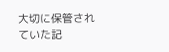大切に保管されていた記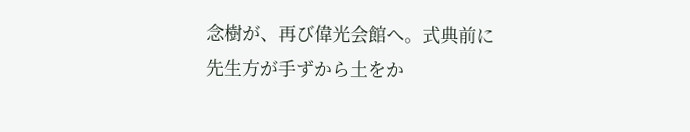念樹が、再び偉光会館へ。式典前に先生方が手ずから土をか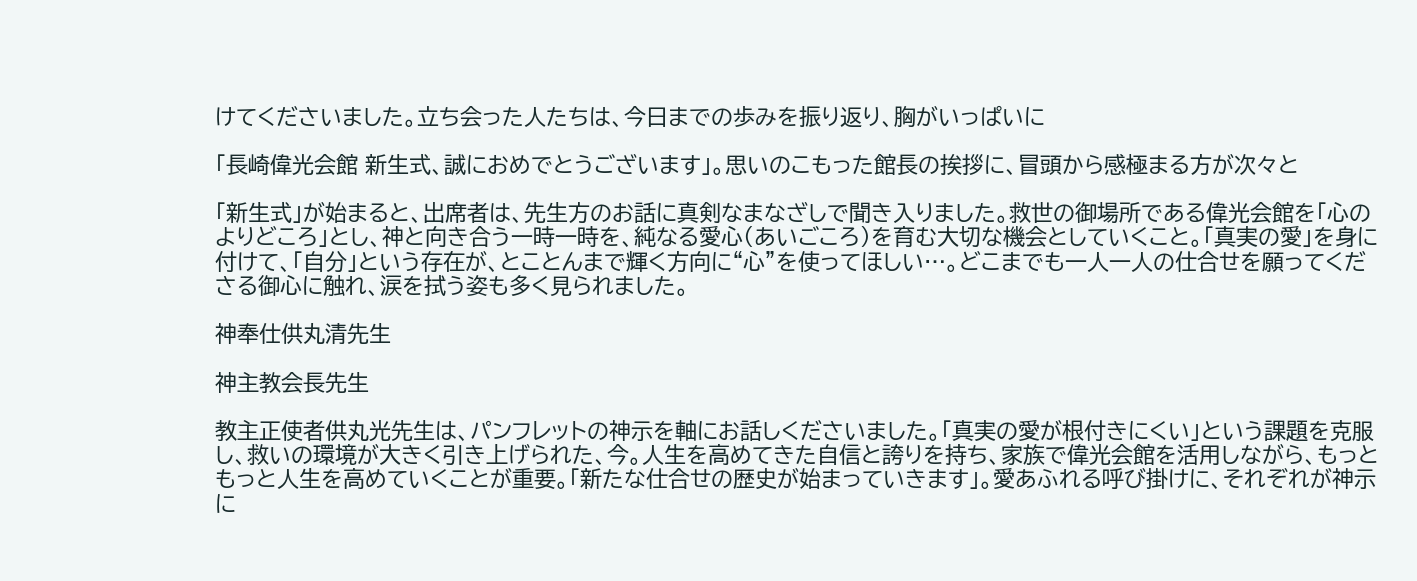けてくださいました。立ち会った人たちは、今日までの歩みを振り返り、胸がいっぱいに

「長崎偉光会館 新生式、誠におめでとうございます」。思いのこもった館長の挨拶に、冒頭から感極まる方が次々と

「新生式」が始まると、出席者は、先生方のお話に真剣なまなざしで聞き入りました。救世の御場所である偉光会館を「心のよりどころ」とし、神と向き合う一時一時を、純なる愛心(あいごころ)を育む大切な機会としていくこと。「真実の愛」を身に付けて、「自分」という存在が、とことんまで輝く方向に“心”を使ってほしい…。どこまでも一人一人の仕合せを願ってくださる御心に触れ、涙を拭う姿も多く見られました。

神奉仕供丸清先生

神主教会長先生

教主正使者供丸光先生は、パンフレットの神示を軸にお話しくださいました。「真実の愛が根付きにくい」という課題を克服し、救いの環境が大きく引き上げられた、今。人生を高めてきた自信と誇りを持ち、家族で偉光会館を活用しながら、もっともっと人生を高めていくことが重要。「新たな仕合せの歴史が始まっていきます」。愛あふれる呼び掛けに、それぞれが神示に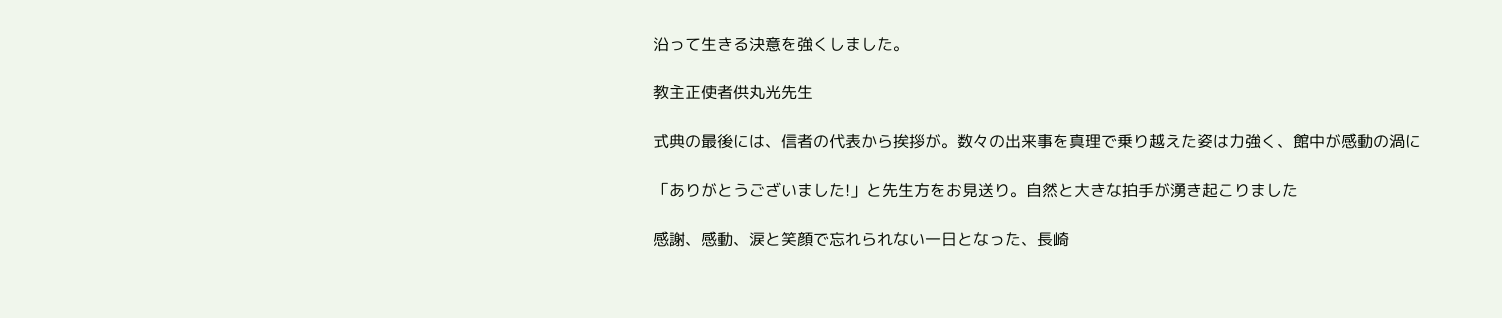沿って生きる決意を強くしました。

教主正使者供丸光先生

式典の最後には、信者の代表から挨拶が。数々の出来事を真理で乗り越えた姿は力強く、館中が感動の渦に

「ありがとうございました!」と先生方をお見送り。自然と大きな拍手が湧き起こりました

感謝、感動、涙と笑顔で忘れられない一日となった、長崎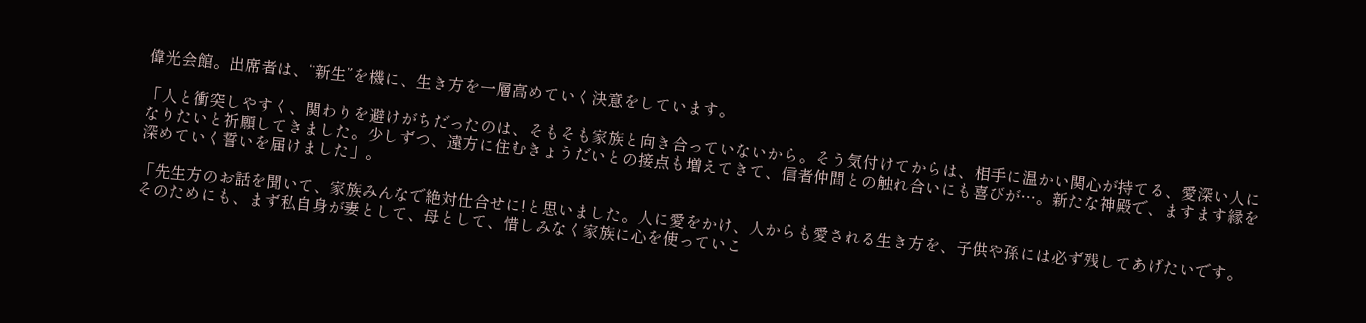偉光会館。出席者は、“新生”を機に、生き方を一層高めていく決意をしています。

「人と衝突しやすく、関わりを避けがちだったのは、そもそも家族と向き合っていないから。そう気付けてからは、相手に温かい関心が持てる、愛深い人になりたいと祈願してきました。少しずつ、遠方に住むきょうだいとの接点も増えてきて、信者仲間との触れ合いにも喜びが…。新たな神殿で、ますます縁を深めていく誓いを届けました」。

「先生方のお話を聞いて、家族みんなで絶対仕合せに!と思いました。人に愛をかけ、人からも愛される生き方を、子供や孫には必ず残してあげたいです。そのためにも、まず私自身が妻として、母として、惜しみなく家族に心を使っていこ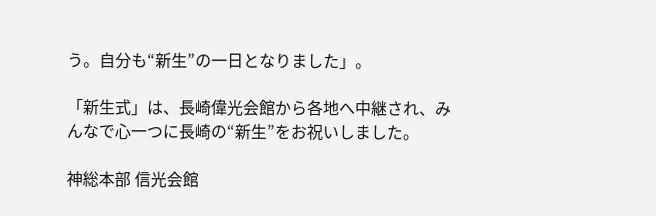う。自分も“新生”の一日となりました」。

「新生式」は、長崎偉光会館から各地へ中継され、みんなで心一つに長崎の“新生”をお祝いしました。

神総本部 信光会館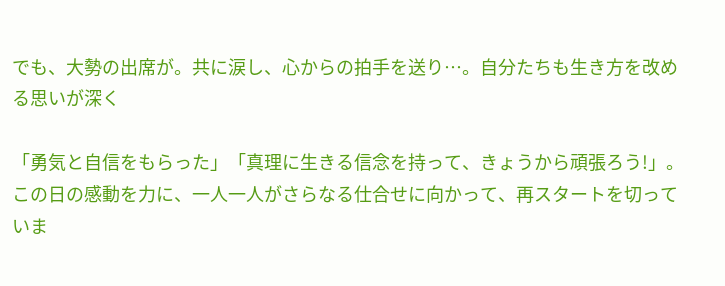でも、大勢の出席が。共に涙し、心からの拍手を送り…。自分たちも生き方を改める思いが深く

「勇気と自信をもらった」「真理に生きる信念を持って、きょうから頑張ろう!」。この日の感動を力に、一人一人がさらなる仕合せに向かって、再スタートを切っていま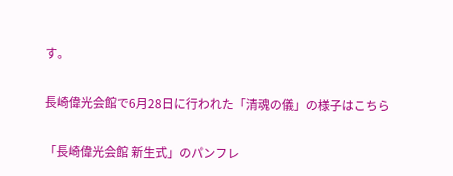す。

長崎偉光会館で6月28日に行われた「清魂の儀」の様子はこちら

「長崎偉光会館 新生式」のパンフレ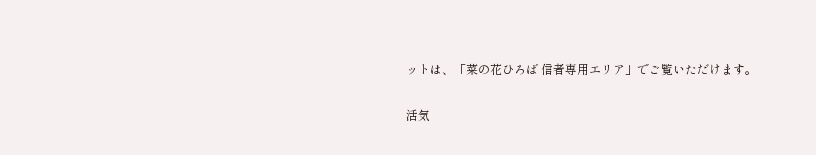ットは、「菜の花ひろば 信者専用エリア」でご覧いただけます。

活気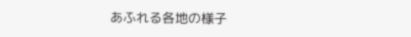あふれる各地の様子